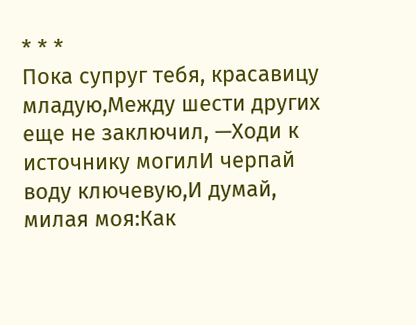* * *
Пока супруг тебя, красавицу младую,Между шести других еще не заключил, —Ходи к источнику могилИ черпай воду ключевую,И думай, милая моя:Как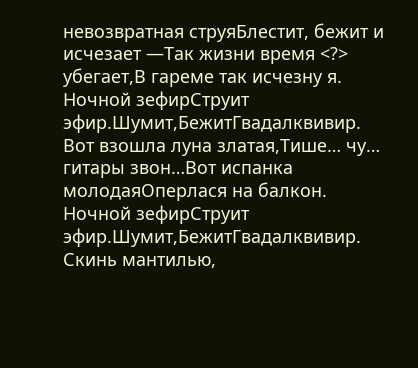невозвратная струяБлестит, бежит и исчезает —Так жизни время <?> убегает,В гареме так исчезну я.
Ночной зефирСтруит эфир.Шумит,БежитГвадалквивир.
Вот взошла луна златая,Тише… чу… гитары звон…Вот испанка молодаяОперлася на балкон.
Ночной зефирСтруит эфир.Шумит,БежитГвадалквивир.
Скинь мантилью,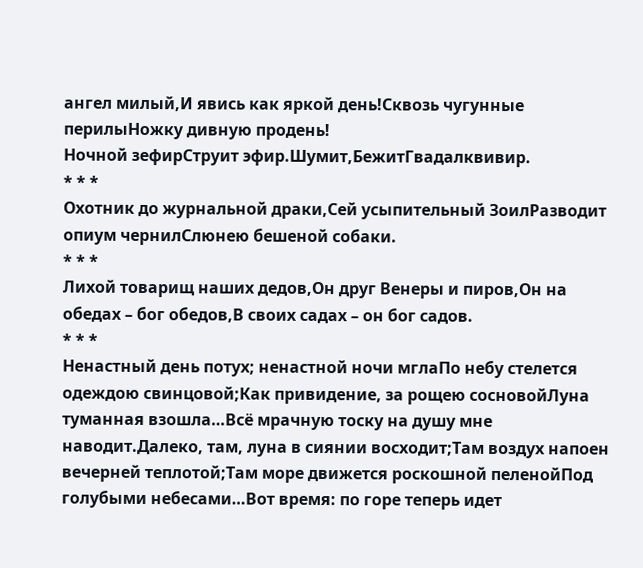ангел милый,И явись как яркой день!Сквозь чугунные перилыНожку дивную продень!
Ночной зефирСтруит эфир.Шумит,БежитГвадалквивир.
* * *
Охотник до журнальной драки,Сей усыпительный ЗоилРазводит опиум чернилСлюнею бешеной собаки.
* * *
Лихой товарищ наших дедов,Он друг Венеры и пиров,Он на обедах – бог обедов,В своих садах – он бог садов.
* * *
Ненастный день потух; ненастной ночи мглаПо небу стелется одеждою свинцовой;Как привидение, за рощею сосновойЛуна туманная взошла…Всё мрачную тоску на душу мне наводит.Далеко, там, луна в сиянии восходит;Там воздух напоен вечерней теплотой;Там море движется роскошной пеленойПод голубыми небесами…Вот время: по горе теперь идет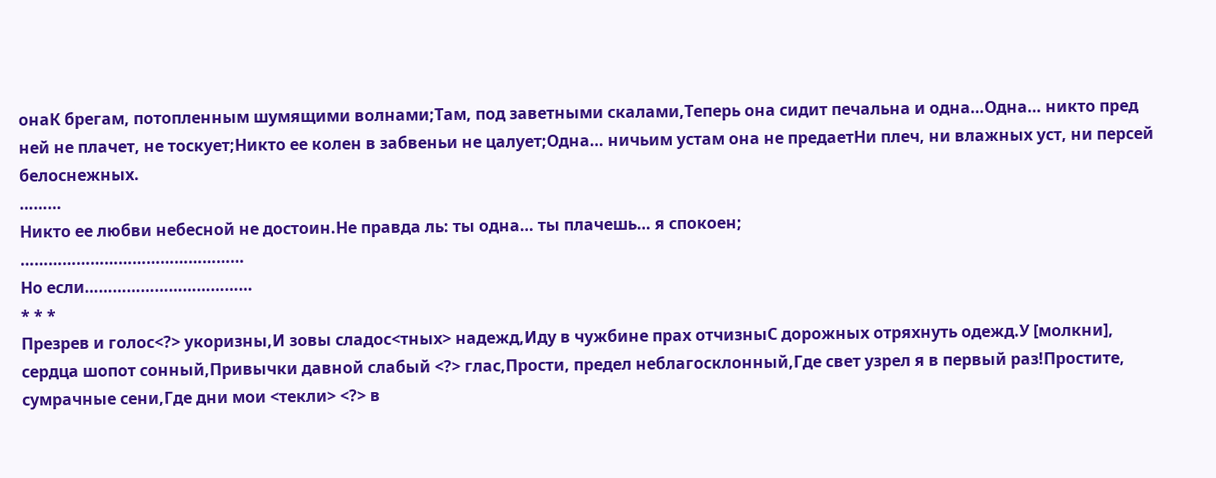онаК брегам, потопленным шумящими волнами;Там, под заветными скалами,Теперь она сидит печальна и одна…Одна… никто пред ней не плачет, не тоскует;Никто ее колен в забвеньи не цалует;Одна… ничьим устам она не предаетНи плеч, ни влажных уст, ни персей белоснежных.
………
Никто ее любви небесной не достоин.Не правда ль: ты одна… ты плачешь… я спокоен;
…………………………………………
Но если………………………………
* * *
Презрев и голос<?> укоризны,И зовы сладос<тных> надежд,Иду в чужбине прах отчизныС дорожных отряхнуть одежд.У [молкни], сердца шопот сонный,Привычки давной слабый <?> глас,Прости, предел неблагосклонный,Где свет узрел я в первый раз!Простите, сумрачные сени,Где дни мои <текли> <?> в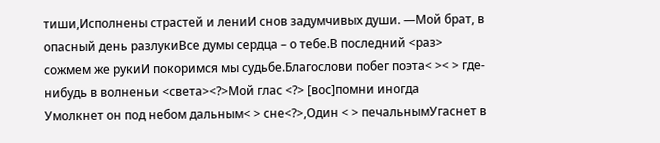тиши,Исполнены страстей и лениИ снов задумчивых души. —Мой брат, в опасный день разлукиВсе думы сердца – о тебе.В последний <раз> сожмем же рукиИ покоримся мы судьбе.Благослови побег поэта< >< > где-нибудь в волненьи <света><?>Мой глас <?> [вос]помни иногда
Умолкнет он под небом дальным< > сне<?>,Один < > печальнымУгаснет в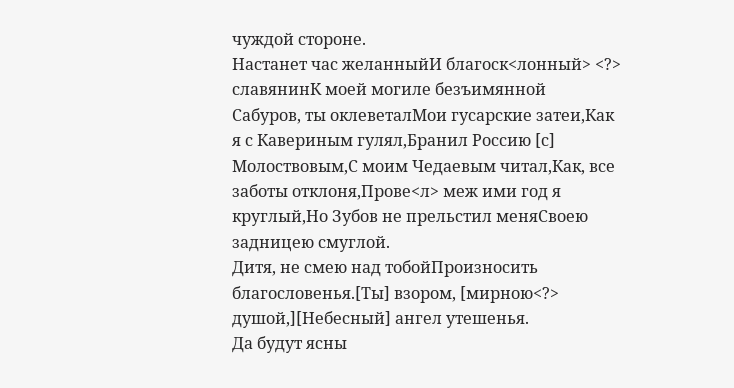чуждой стороне.
Настанет час желанныйИ благоск<лонный> <?> славянинК моей могиле безъимянной
Сабуров, ты оклеветалМои гусарские затеи,Как я с Кавериным гулял,Бранил Россию [с] Молоствовым,С моим Чедаевым читал,Как, все заботы отклоня,Прове<л> меж ими год я круглый,Но Зубов не прельстил меняСвоею задницею смуглой.
Дитя, не смею над тобойПроизносить благословенья.[Ты] взором, [мирною<?> душой,][Небесный] ангел утешенья.
Да будут ясны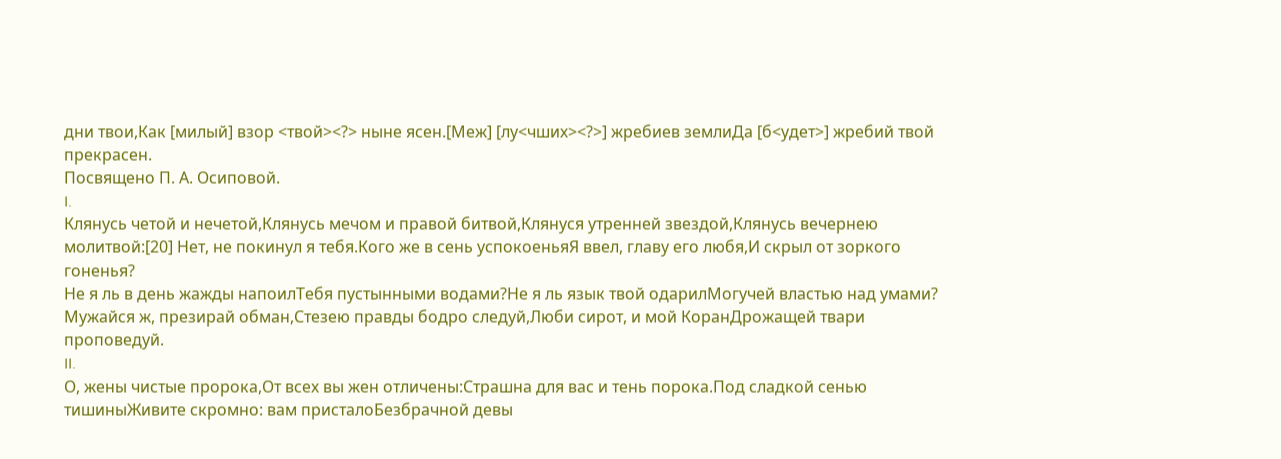дни твои,Как [милый] взор <твой><?> ныне ясен.[Меж] [лу<чших><?>] жребиев землиДа [б<удет>] жребий твой прекрасен.
Посвящено П. А. Осиповой.
I.
Клянусь четой и нечетой,Клянусь мечом и правой битвой,Клянуся утренней звездой,Клянусь вечернею молитвой:[20] Нет, не покинул я тебя.Кого же в сень успокоеньяЯ ввел, главу его любя,И скрыл от зоркого гоненья?
Не я ль в день жажды напоилТебя пустынными водами?Не я ль язык твой одарилМогучей властью над умами?
Мужайся ж, презирай обман,Стезею правды бодро следуй,Люби сирот, и мой КоранДрожащей твари проповедуй.
II.
О, жены чистые пророка,От всех вы жен отличены:Страшна для вас и тень порока.Под сладкой сенью тишиныЖивите скромно: вам присталоБезбрачной девы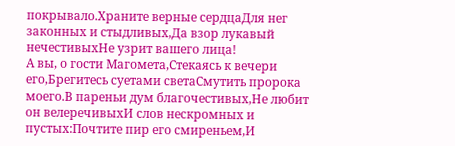покрывало.Храните верные сердцаДля нег законных и стыдливых,Да взор лукавый нечестивыхНе узрит вашего лица!
А вы, о гости Магомета,Стекаясь к вечери его,Брегитесь суетами светаСмутить пророка моего.В пареньи дум благочестивых,Не любит он велеречивыхИ слов нескромных и пустых:Почтите пир его смиреньем,И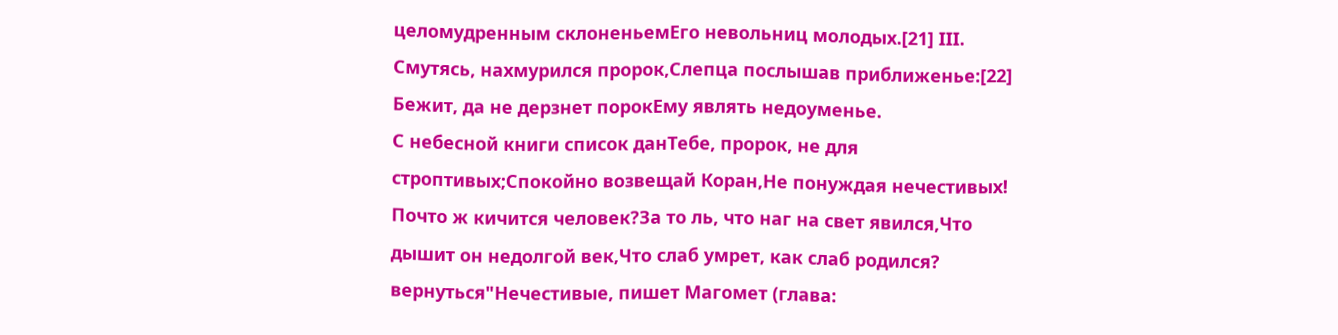целомудренным склоненьемЕго невольниц молодых.[21] III.
Смутясь, нахмурился пророк,Слепца послышав приближенье:[22] Бежит, да не дерзнет порокЕму являть недоуменье.
С небесной книги список данТебе, пророк, не для строптивых;Спокойно возвещай Коран,Не понуждая нечестивых!
Почто ж кичится человек?За то ль, что наг на свет явился,Что дышит он недолгой век,Что слаб умрет, как слаб родился?
вернуться"Нечестивые, пишет Магомет (глава: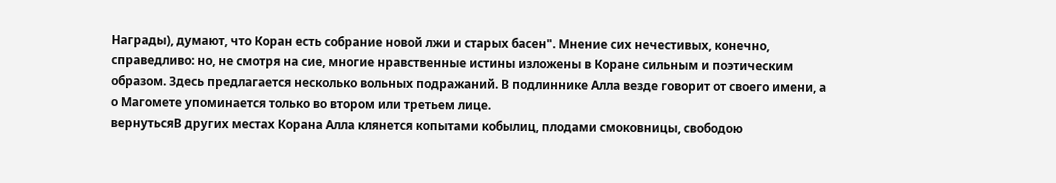Награды), думают, что Коран есть собрание новой лжи и старых басен". Мнение сих нечестивых, конечно, справедливо: но, не смотря на сие, многие нравственные истины изложены в Коране сильным и поэтическим образом. Здесь предлагается несколько вольных подражаний. В подлиннике Алла везде говорит от своего имени, а о Магомете упоминается только во втором или третьем лице.
вернутьсяВ других местах Корана Алла клянется копытами кобылиц, плодами смоковницы, свободою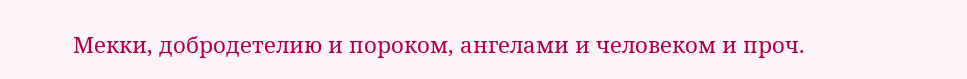Мекки, добродетелию и пороком, ангелами и человеком и проч.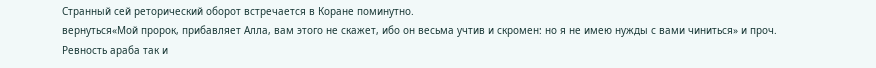Странный сей реторический оборот встречается в Коране поминутно.
вернуться«Мой пророк, прибавляет Алла, вам этого не скажет, ибо он весьма учтив и скромен: но я не имею нужды с вами чиниться» и проч. Ревность араба так и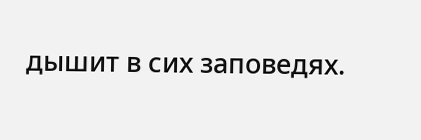дышит в сих заповедях.